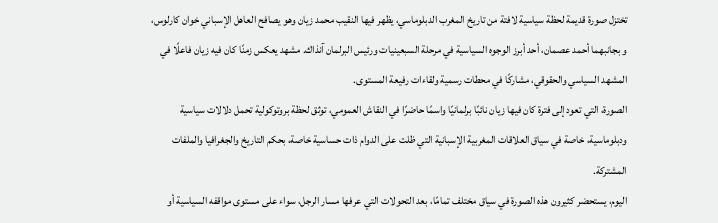تختزل صورة قديمة لحظة سياسية لافتة من تاريخ المغرب الدبلوماسي، يظهر فيها النقيب محمد زيان وهو يصافح العاهل الإسباني خوان كارلوس، و بجانبهما أحمد عصمان، أحد أبرز الوجوه السياسية في مرحلة السبعينيات ورئيس البرلمان آنذاك. مشهد يعكس زمنًا كان فيه زيان فاعلًا في المشهد السياسي والحقوقي، مشاركًا في محطات رسمية ولقاءات رفيعة المستوى.
الصورة، التي تعود إلى فترة كان فيها زيان نائبًا برلمانيًا واسمًا حاضرًا في النقاش العمومي، توثق لحظة بروتوكولية تحمل دلالات سياسية ودبلوماسية، خاصة في سياق العلاقات المغربية الإسبانية التي ظلت على الدوام ذات حساسية خاصة، بحكم التاريخ والجغرافيا والملفات المشتركة.
اليوم، يستحضر كثيرون هذه الصورة في سياق مختلف تمامًا، بعد التحولات التي عرفها مسار الرجل، سواء على مستوى مواقفه السياسية أو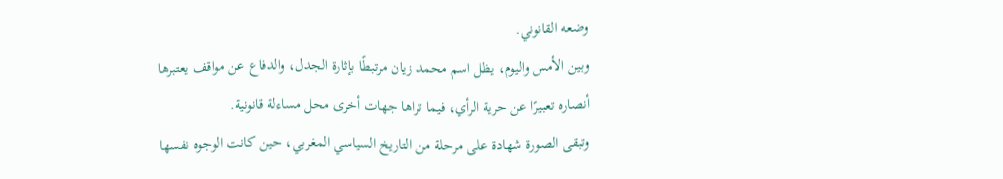وضعه القانوني.
وبين الأمس واليوم، يظل اسم محمد زيان مرتبطًا بإثارة الجدل، والدفاع عن مواقف يعتبرها أنصاره تعبيرًا عن حرية الرأي، فيما تراها جهات أخرى محل مساءلة قانونية.
وتبقى الصورة شهادة على مرحلة من التاريخ السياسي المغربي، حين كانت الوجوه نفسها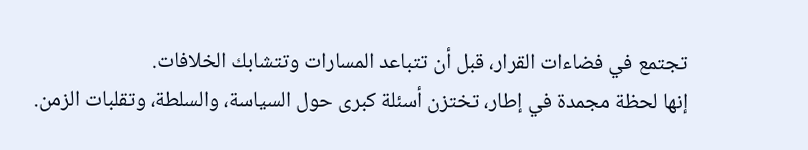تجتمع في فضاءات القرار، قبل أن تتباعد المسارات وتتشابك الخلافات.
إنها لحظة مجمدة في إطار، تختزن أسئلة كبرى حول السياسة، والسلطة، وتقلبات الزمن.